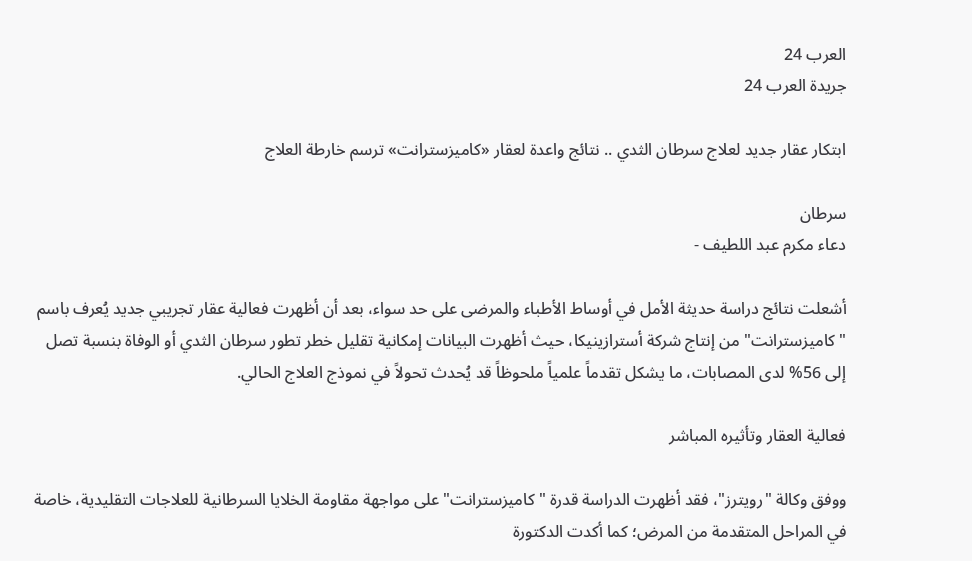العرب 24
جريدة العرب 24

ابتكار عقار جديد لعلاج سرطان الثدي .. نتائج واعدة لعقار «كاميزسترانت» ترسم خارطة العلاج

سرطان
دعاء مكرم عبد اللطيف -

أشعلت نتائج دراسة حديثة الأمل في أوساط الأطباء والمرضى على حد سواء، بعد أن أظهرت فعالية عقار تجريبي جديد يُعرف باسم "كاميزسترانت" من إنتاج شركة أسترازينيكا، حيث أظهرت البيانات إمكانية تقليل خطر تطور سرطان الثدي أو الوفاة بنسبة تصل إلى 56% لدى المصابات، ما يشكل تقدماً علمياً ملحوظاً قد يُحدث تحولاً في نموذج العلاج الحالي.

فعالية العقار وتأثيره المباشر

ووفق وكالة "رويترز"، فقد أظهرت الدراسة قدرة "كاميزسترانت" على مواجهة مقاومة الخلايا السرطانية للعلاجات التقليدية، خاصة في المراحل المتقدمة من المرض؛ كما أكدت الدكتورة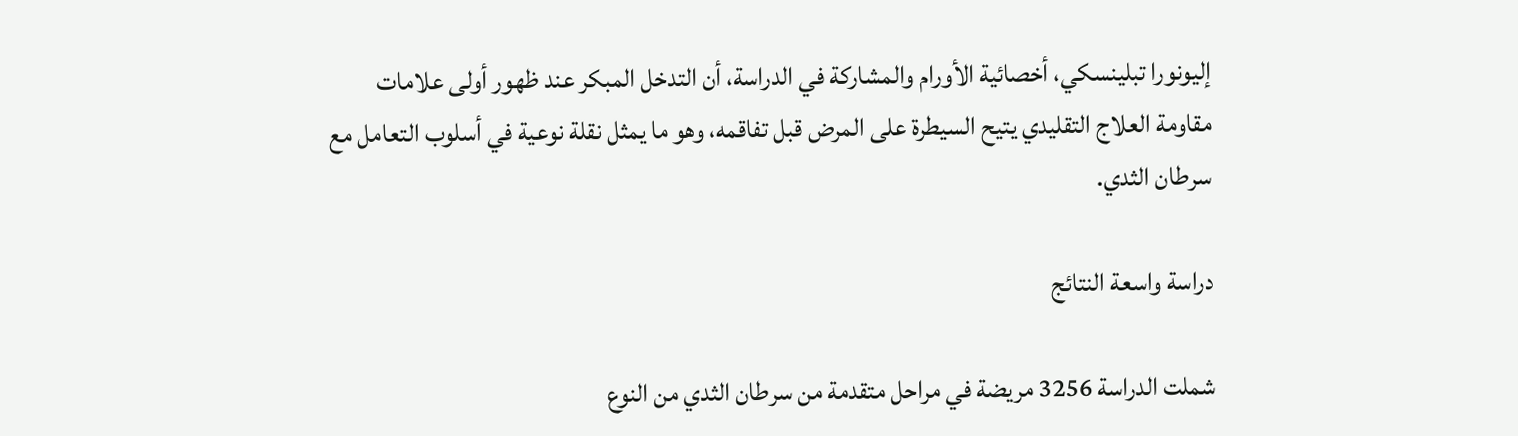إليونورا تبلينسكي، أخصائية الأورام والمشاركة في الدراسة، أن التدخل المبكر عند ظهور أولى علامات مقاومة العلاج التقليدي يتيح السيطرة على المرض قبل تفاقمه، وهو ما يمثل نقلة نوعية في أسلوب التعامل مع سرطان الثدي.

دراسة واسعة النتائج

شملت الدراسة 3256 مريضة في مراحل متقدمة من سرطان الثدي من النوع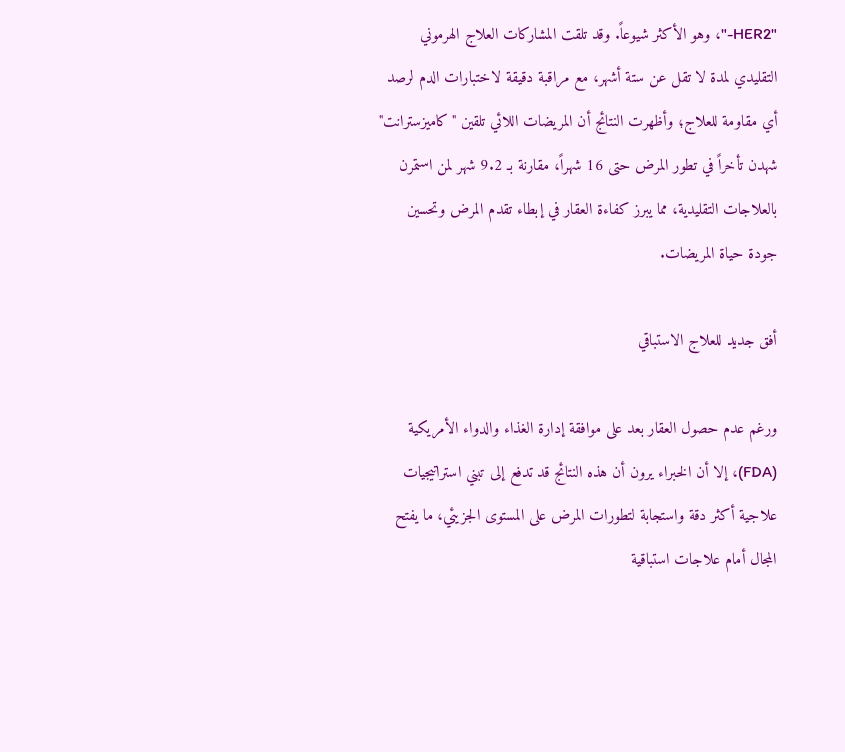"HER2-"، وهو الأكثر شيوعاً. وقد تلقت المشاركات العلاج الهرموني التقليدي لمدة لا تقل عن ستة أشهر، مع مراقبة دقيقة لاختبارات الدم لرصد أي مقاومة للعلاج؛ وأظهرت النتائج أن المريضات اللائي تلقين "كاميزسترانت" شهدن تأخراً في تطور المرض حتى 16 شهراً، مقارنة بـ 9.2 شهر لمن استمرن بالعلاجات التقليدية، مما يبرز كفاءة العقار في إبطاء تقدم المرض وتحسين جودة حياة المريضات.

أفق جديد للعلاج الاستباقي

ورغم عدم حصول العقار بعد على موافقة إدارة الغذاء والدواء الأمريكية (FDA)، إلا أن الخبراء يرون أن هذه النتائج قد تدفع إلى تبني استراتيجيات علاجية أكثر دقة واستجابة لتطورات المرض على المستوى الجزيئي، ما يفتح المجال أمام علاجات استباقية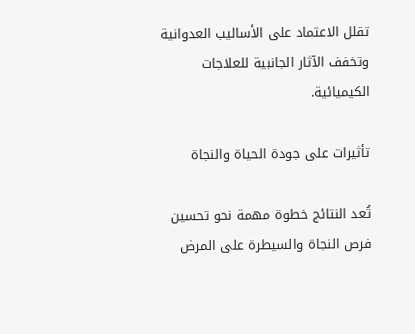تقلل الاعتماد على الأساليب العدوانية وتخفف الآثار الجانبية للعلاجات الكيميائية.

تأثيرات على جودة الحياة والنجاة

تُعد النتائج خطوة مهمة نحو تحسين فرص النجاة والسيطرة على المرض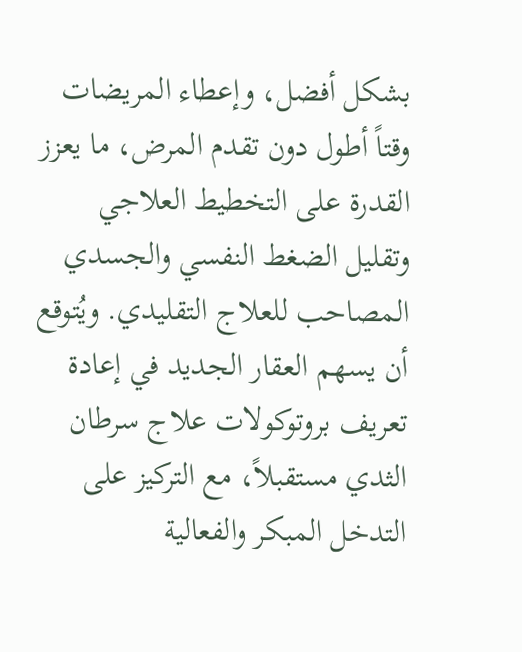بشكل أفضل، وإعطاء المريضات وقتاً أطول دون تقدم المرض، ما يعزز القدرة على التخطيط العلاجي وتقليل الضغط النفسي والجسدي المصاحب للعلاج التقليدي. ويُتوقع أن يسهم العقار الجديد في إعادة تعريف بروتوكولات علاج سرطان الثدي مستقبلاً، مع التركيز على التدخل المبكر والفعالية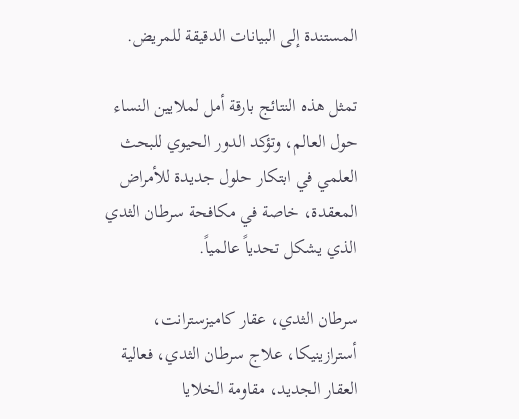المستندة إلى البيانات الدقيقة للمريض.

تمثل هذه النتائج بارقة أمل لملايين النساء حول العالم، وتؤكد الدور الحيوي للبحث العلمي في ابتكار حلول جديدة للأمراض المعقدة، خاصة في مكافحة سرطان الثدي الذي يشكل تحدياً عالمياً.

سرطان الثدي، عقار كاميزسترانت، أسترازينيكا، علاج سرطان الثدي، فعالية العقار الجديد، مقاومة الخلايا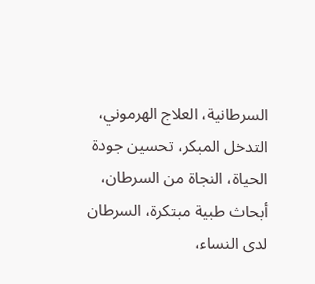السرطانية، العلاج الهرموني، التدخل المبكر، تحسين جودة الحياة، النجاة من السرطان، أبحاث طبية مبتكرة، السرطان لدى النساء،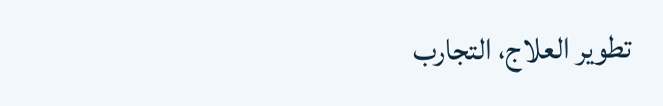تطوير العلاج، التجارب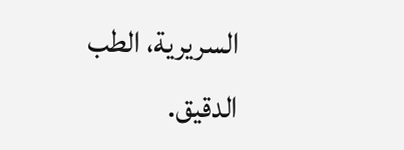السريرية، الطب الدقيق.